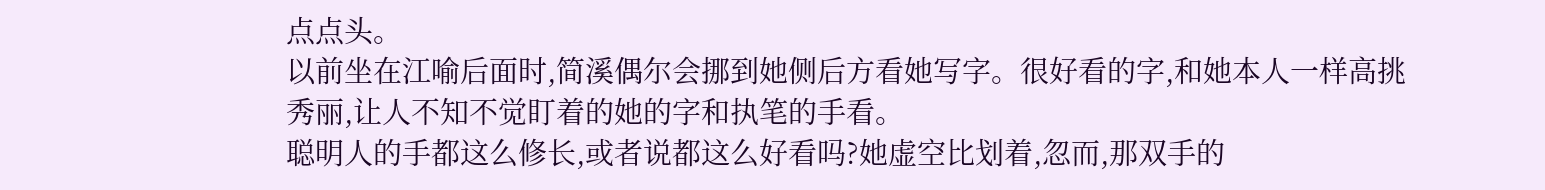点点头。
以前坐在江喻后面时,简溪偶尔会挪到她侧后方看她写字。很好看的字,和她本人一样高挑秀丽,让人不知不觉盯着的她的字和执笔的手看。
聪明人的手都这么修长,或者说都这么好看吗?她虚空比划着,忽而,那双手的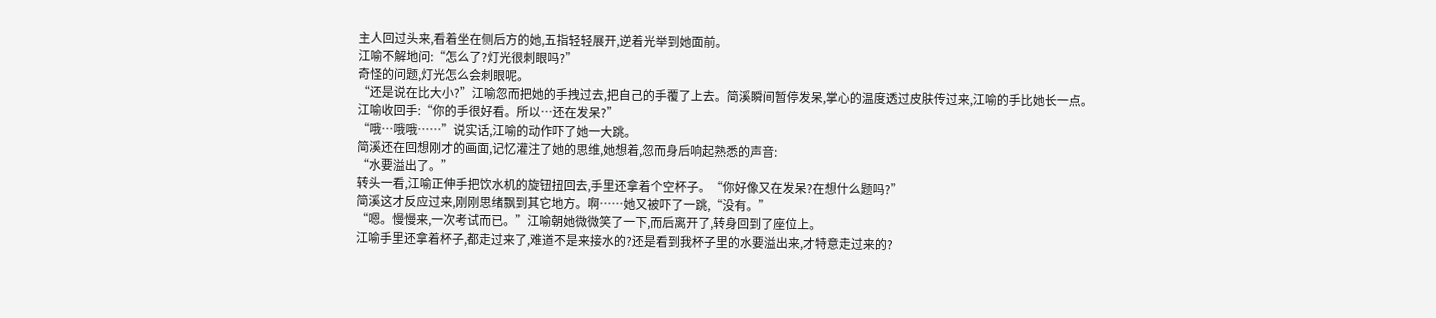主人回过头来,看着坐在侧后方的她,五指轻轻展开,逆着光举到她面前。
江喻不解地问:“怎么了?灯光很刺眼吗?”
奇怪的问题,灯光怎么会刺眼呢。
“还是说在比大小?”江喻忽而把她的手拽过去,把自己的手覆了上去。简溪瞬间暂停发呆,掌心的温度透过皮肤传过来,江喻的手比她长一点。
江喻收回手:“你的手很好看。所以…还在发呆?”
“哦…哦哦……”说实话,江喻的动作吓了她一大跳。
简溪还在回想刚才的画面,记忆灌注了她的思维,她想着,忽而身后响起熟悉的声音:
“水要溢出了。”
转头一看,江喻正伸手把饮水机的旋钮扭回去,手里还拿着个空杯子。“你好像又在发呆?在想什么题吗?”
简溪这才反应过来,刚刚思绪飘到其它地方。啊……她又被吓了一跳,“没有。”
“嗯。慢慢来,一次考试而已。”江喻朝她微微笑了一下,而后离开了,转身回到了座位上。
江喻手里还拿着杯子,都走过来了,难道不是来接水的?还是看到我杯子里的水要溢出来,才特意走过来的?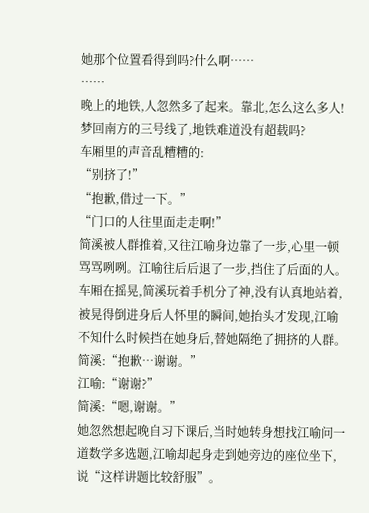她那个位置看得到吗?什么啊……
……
晚上的地铁,人忽然多了起来。靠北,怎么这么多人!梦回南方的三号线了,地铁难道没有超载吗?
车厢里的声音乱糟糟的:
“别挤了!”
“抱歉,借过一下。”
“门口的人往里面走走啊!”
简溪被人群推着,又往江喻身边靠了一步,心里一顿骂骂咧咧。江喻往后后退了一步,挡住了后面的人。车厢在摇晃,简溪玩着手机分了神,没有认真地站着,被晃得倒进身后人怀里的瞬间,她抬头才发现,江喻不知什么时候挡在她身后,替她隔绝了拥挤的人群。
简溪:“抱歉…谢谢。”
江喻:“谢谢?”
简溪:“嗯,谢谢。”
她忽然想起晚自习下课后,当时她转身想找江喻问一道数学多选题,江喻却起身走到她旁边的座位坐下,说“这样讲题比较舒服”。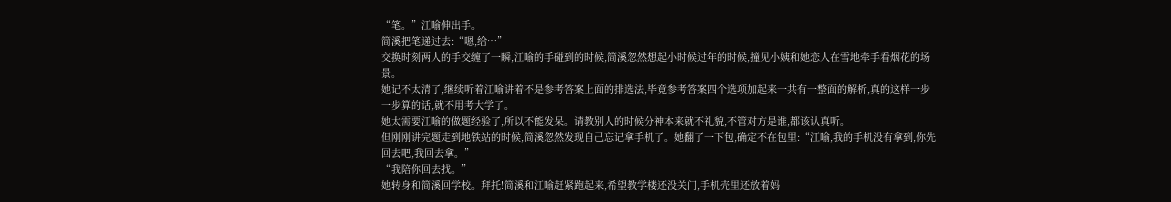“笔。”江喻伸出手。
简溪把笔递过去:“嗯,给…”
交换时刻两人的手交缠了一瞬,江喻的手碰到的时候,简溪忽然想起小时候过年的时候,撞见小姨和她恋人在雪地牵手看烟花的场景。
她记不太清了,继续听着江喻讲着不是参考答案上面的排选法,毕竟参考答案四个选项加起来一共有一整面的解析,真的这样一步一步算的话,就不用考大学了。
她太需要江喻的做题经验了,所以不能发呆。请教别人的时候分神本来就不礼貌,不管对方是谁,都该认真听。
但刚刚讲完题走到地铁站的时候,简溪忽然发现自己忘记拿手机了。她翻了一下包,确定不在包里:“江喻,我的手机没有拿到,你先回去吧,我回去拿。”
“我陪你回去找。”
她转身和简溪回学校。拜托!简溪和江喻赶紧跑起来,希望教学楼还没关门,手机壳里还放着妈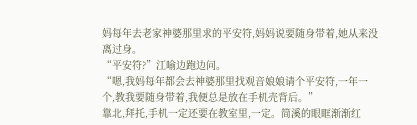妈每年去老家神婆那里求的平安符,妈妈说要随身带着,她从来没离过身。
“平安符?”江喻边跑边问。
“嗯,我妈每年都会去神婆那里找观音娘娘请个平安符,一年一个,教我要随身带着,我便总是放在手机壳背后。”
靠北,拜托,手机一定还要在教室里,一定。简溪的眼眶渐渐红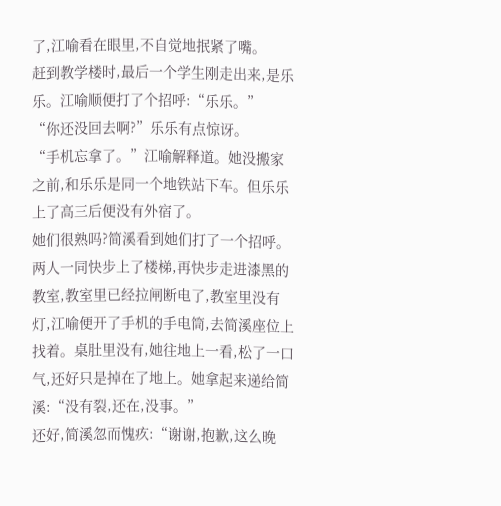了,江喻看在眼里,不自觉地抿紧了嘴。
赶到教学楼时,最后一个学生刚走出来,是乐乐。江喻顺便打了个招呼:“乐乐。”
“你还没回去啊?”乐乐有点惊讶。
“手机忘拿了。”江喻解释道。她没搬家之前,和乐乐是同一个地铁站下车。但乐乐上了高三后便没有外宿了。
她们很熟吗?简溪看到她们打了一个招呼。
两人一同快步上了楼梯,再快步走进漆黑的教室,教室里已经拉闸断电了,教室里没有灯,江喻便开了手机的手电筒,去简溪座位上找着。桌肚里没有,她往地上一看,松了一口气,还好只是掉在了地上。她拿起来递给简溪:“没有裂,还在,没事。”
还好,简溪忽而愧疚:“谢谢,抱歉,这么晚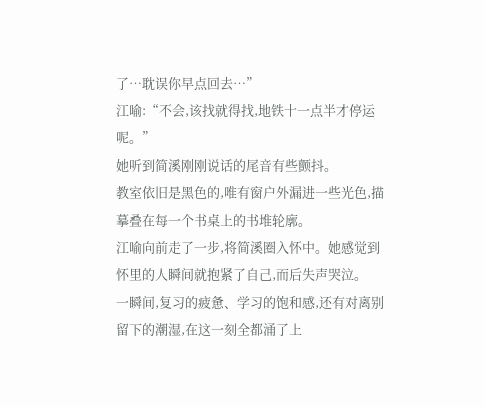了…耽误你早点回去…”
江喻:“不会,该找就得找,地铁十一点半才停运呢。”
她听到简溪刚刚说话的尾音有些颤抖。
教室依旧是黑色的,唯有窗户外漏进一些光色,描摹叠在每一个书桌上的书堆轮廓。
江喻向前走了一步,将简溪圈入怀中。她感觉到怀里的人瞬间就抱紧了自己,而后失声哭泣。
一瞬间,复习的疲惫、学习的饱和感,还有对离别留下的潮湿,在这一刻全都涌了上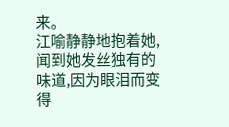来。
江喻静静地抱着她,闻到她发丝独有的味道,因为眼泪而变得